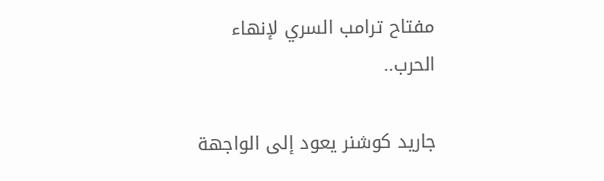مفتاح ترامب السري لإنهاء الحرب..

جاريد كوشنر يعود إلى الواجهة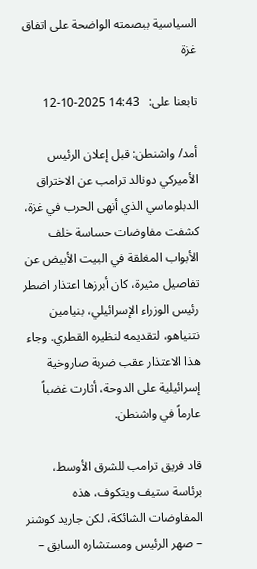السياسية ببصمته الواضحة على اتفاق غزة

تابعنا على:   14:43 2025-10-12

أمد/ واشنطن: قبل إعلان الرئيس الأميركي دونالد ترامب عن الاختراق الدبلوماسي الذي أنهى الحرب في غزة، كشفت مفاوضات حساسة خلف الأبواب المغلقة في البيت الأبيض عن تفاصيل مثيرة، كان أبرزها اعتذار اضطر رئيس الوزراء الإسرائيلي، بنيامين نتنياهو، لتقديمه لنظيره القطري. وجاء هذا الاعتذار عقب ضربة صاروخية إسرائيلية على الدوحة، أثارت غضباً عارماً في واشنطن.

قاد فريق ترامب للشرق الأوسط، برئاسة ستيف ويتكوف، هذه المفاوضات الشائكة، لكن جاريد كوشنر – صهر الرئيس ومستشاره السابق –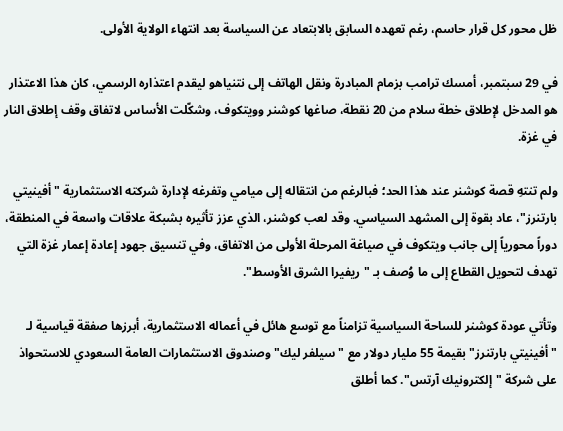ظل محور كل قرار حاسم، رغم تعهده السابق بالابتعاد عن السياسة بعد انتهاء الولاية الأولى.

في 29 سبتمبر، أمسك ترامب بزمام المبادرة ونقل الهاتف إلى نتنياهو ليقدم اعتذاره الرسمي، كان هذا الاعتذار هو المدخل لإطلاق خطة سلام من 20 نقطة، صاغها كوشنر وويتكوف، وشكّلت الأساس لاتفاق وقف إطلاق النار في غزة.

ولم تنتهِ قصة كوشنر عند هذا الحد؛ فبالرغم من انتقاله إلى ميامي وتفرغه لإدارة شركته الاستثمارية "أفينيتي بارتنرز"، عاد بقوة إلى المشهد السياسي. وقد لعب كوشنر، الذي عزز تأثيره بشبكة علاقات واسعة في المنطقة، دوراً محورياً إلى جانب ويتكوف في صياغة المرحلة الأولى من الاتفاق، وفي تنسيق جهود إعادة إعمار غزة التي تهدف لتحويل القطاع إلى ما وُصف بـ "ريفيرا الشرق الأوسط".

وتأتي عودة كوشنر للساحة السياسية تزامناً مع توسع هائل في أعماله الاستثمارية، أبرزها صفقة قياسية لـ "أفينيتي بارتنرز" بقيمة 55 مليار دولار مع "سيلفر ليك" وصندوق الاستثمارات العامة السعودي للاستحواذ على شركة "إلكترونيك آرتس". كما أطلق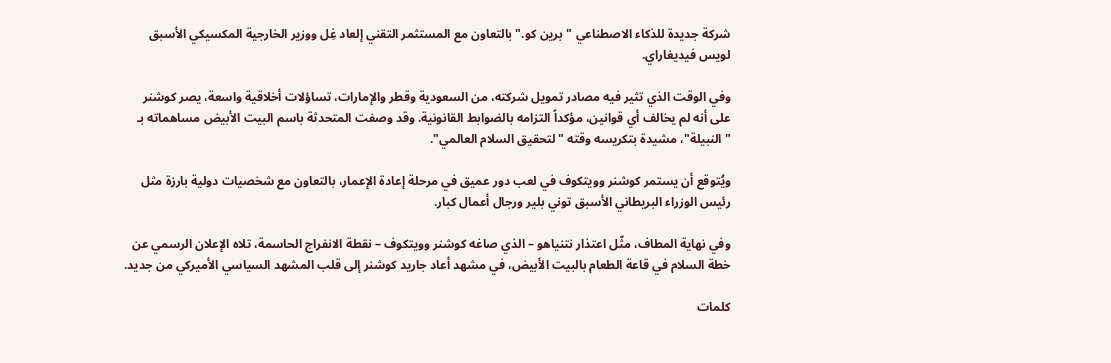شركة جديدة للذكاء الاصطناعي "برين كو." بالتعاون مع المستثمر التقني إلعاد غِل ووزير الخارجية المكسيكي الأسبق لويس فيديغاراي.

وفي الوقت الذي تثير فيه مصادر تمويل شركته، من السعودية وقطر والإمارات، تساؤلات أخلاقية واسعة، يصر كوشنر على أنه لم يخالف أي قوانين، مؤكداً التزامه بالضوابط القانونية. وقد وصفت المتحدثة باسم البيت الأبيض مساهماته بـ "النبيلة"، مشيدة بتكريسه وقته "لتحقيق السلام العالمي".

ويُتوقع أن يستمر كوشنر وويتكوف في لعب دور عميق في مرحلة إعادة الإعمار، بالتعاون مع شخصيات دولية بارزة مثل رئيس الوزراء البريطاني الأسبق توني بلير ورجال أعمال كبار.

وفي نهاية المطاف، مثّل اعتذار نتنياهو – الذي صاغه كوشنر وويتكوف – نقطة الانفراج الحاسمة، تلاه الإعلان الرسمي عن خطة السلام في قاعة الطعام بالبيت الأبيض، في مشهد أعاد جاريد كوشنر إلى قلب المشهد السياسي الأميركي من جديد.

كلمات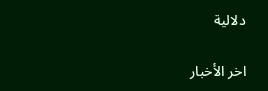دلالية

اخر الأخبار